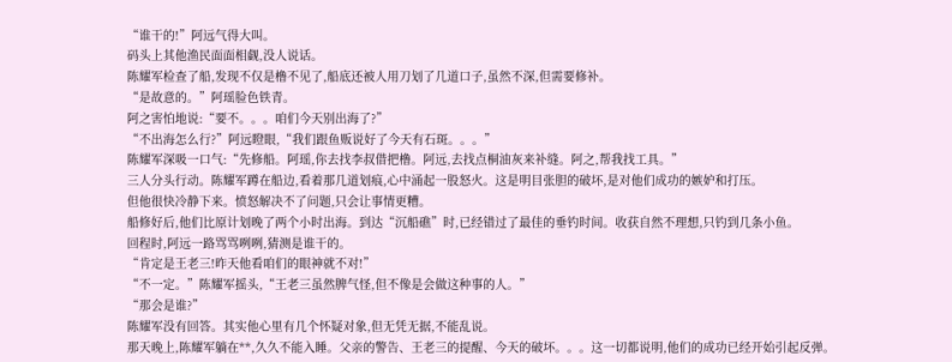“谁干的!”阿远气得大叫。
码头上其他渔民面面相觑,没人说话。
陈耀军检查了船,发现不仅是橹不见了,船底还被人用刀划了几道口子,虽然不深,但需要修补。
“是故意的。”阿瑶脸色铁青。
阿之害怕地说:“要不。。。咱们今天别出海了?”
“不出海怎么行?”阿远瞪眼,“我们跟鱼贩说好了今天有石斑。。。”
陈耀军深吸一口气:“先修船。阿瑶,你去找李叔借把橹。阿远,去找点桐油灰来补缝。阿之,帮我找工具。”
三人分头行动。陈耀军蹲在船边,看着那几道划痕,心中涌起一股怒火。这是明目张胆的破坏,是对他们成功的嫉妒和打压。
但他很快冷静下来。愤怒解决不了问题,只会让事情更糟。
船修好后,他们比原计划晚了两个小时出海。到达“沉船礁”时,已经错过了最佳的垂钓时间。收获自然不理想,只钓到几条小鱼。
回程时,阿远一路骂骂咧咧,猜测是谁干的。
“肯定是王老三!昨天他看咱们的眼神就不对!”
“不一定。”陈耀军摇头,“王老三虽然脾气怪,但不像是会做这种事的人。”
“那会是谁?”
陈耀军没有回答。其实他心里有几个怀疑对象,但无凭无据,不能乱说。
那天晚上,陈耀军躺在**,久久不能入睡。父亲的警告、王老三的提醒、今天的破坏。。。这一切都说明,他们的成功已经开始引起反弹。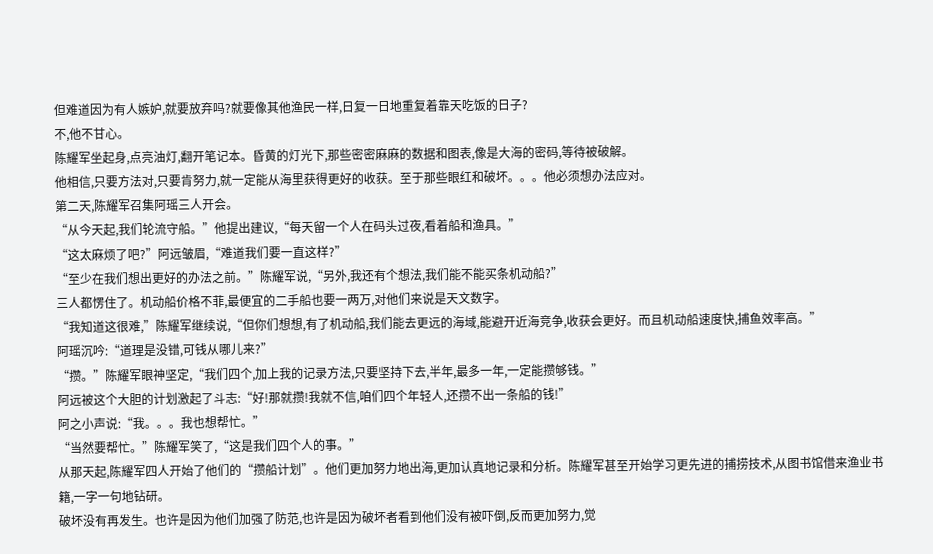但难道因为有人嫉妒,就要放弃吗?就要像其他渔民一样,日复一日地重复着靠天吃饭的日子?
不,他不甘心。
陈耀军坐起身,点亮油灯,翻开笔记本。昏黄的灯光下,那些密密麻麻的数据和图表,像是大海的密码,等待被破解。
他相信,只要方法对,只要肯努力,就一定能从海里获得更好的收获。至于那些眼红和破坏。。。他必须想办法应对。
第二天,陈耀军召集阿瑶三人开会。
“从今天起,我们轮流守船。”他提出建议,“每天留一个人在码头过夜,看着船和渔具。”
“这太麻烦了吧?”阿远皱眉,“难道我们要一直这样?”
“至少在我们想出更好的办法之前。”陈耀军说,“另外,我还有个想法,我们能不能买条机动船?”
三人都愣住了。机动船价格不菲,最便宜的二手船也要一两万,对他们来说是天文数字。
“我知道这很难,”陈耀军继续说,“但你们想想,有了机动船,我们能去更远的海域,能避开近海竞争,收获会更好。而且机动船速度快,捕鱼效率高。”
阿瑶沉吟:“道理是没错,可钱从哪儿来?”
“攒。”陈耀军眼神坚定,“我们四个,加上我的记录方法,只要坚持下去,半年,最多一年,一定能攒够钱。”
阿远被这个大胆的计划激起了斗志:“好!那就攒!我就不信,咱们四个年轻人,还攒不出一条船的钱!”
阿之小声说:“我。。。我也想帮忙。”
“当然要帮忙。”陈耀军笑了,“这是我们四个人的事。”
从那天起,陈耀军四人开始了他们的“攒船计划”。他们更加努力地出海,更加认真地记录和分析。陈耀军甚至开始学习更先进的捕捞技术,从图书馆借来渔业书籍,一字一句地钻研。
破坏没有再发生。也许是因为他们加强了防范,也许是因为破坏者看到他们没有被吓倒,反而更加努力,觉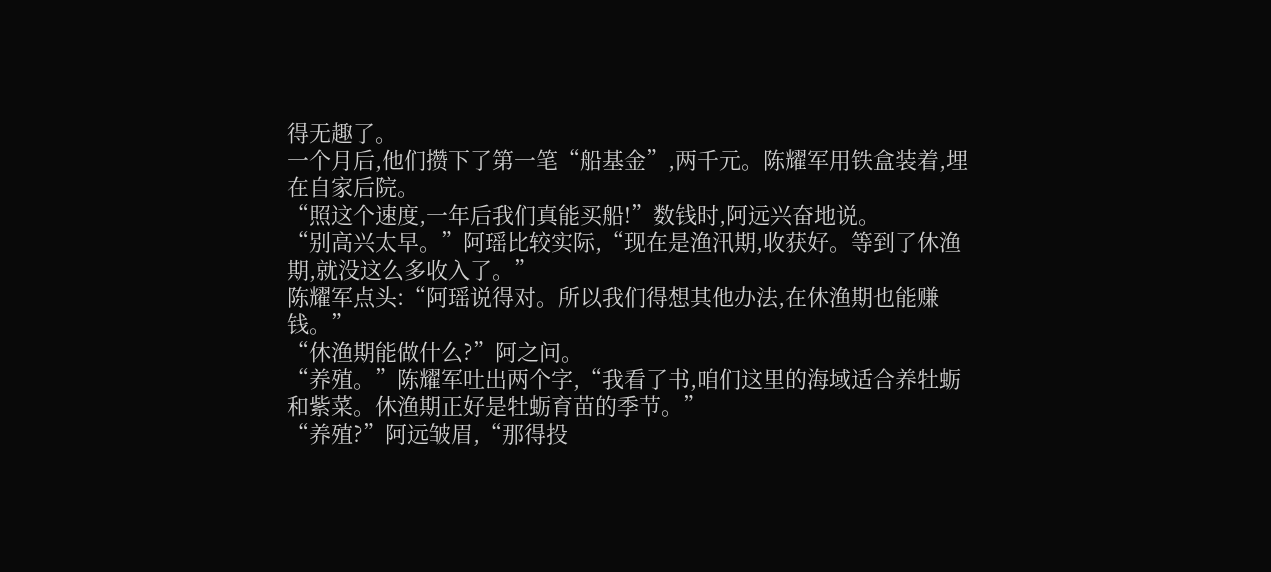得无趣了。
一个月后,他们攒下了第一笔“船基金”,两千元。陈耀军用铁盒装着,埋在自家后院。
“照这个速度,一年后我们真能买船!”数钱时,阿远兴奋地说。
“别高兴太早。”阿瑶比较实际,“现在是渔汛期,收获好。等到了休渔期,就没这么多收入了。”
陈耀军点头:“阿瑶说得对。所以我们得想其他办法,在休渔期也能赚钱。”
“休渔期能做什么?”阿之问。
“养殖。”陈耀军吐出两个字,“我看了书,咱们这里的海域适合养牡蛎和紫菜。休渔期正好是牡蛎育苗的季节。”
“养殖?”阿远皱眉,“那得投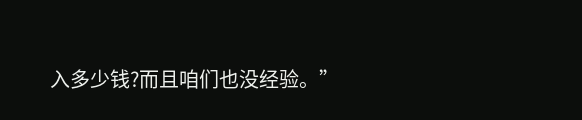入多少钱?而且咱们也没经验。”